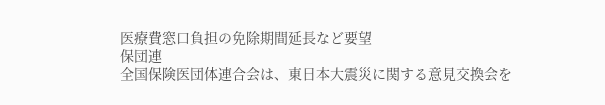医療費窓口負担の免除期間延長など要望
保団連
全国保険医団体連合会は、東日本大震災に関する意見交換会を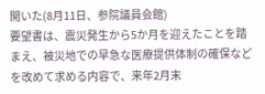開いた(8月11日、参院議員会館)
要望書は、震災発生から5か月を迎えたことを踏まえ、被災地での早急な医療提供体制の確保などを改めて求める内容で、来年2月末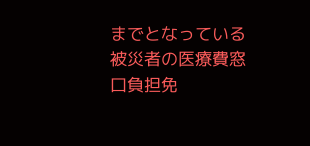までとなっている被災者の医療費窓口負担免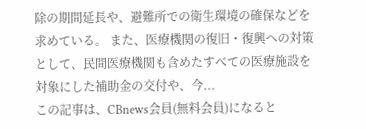除の期間延長や、避難所での衛生環境の確保などを求めている。 また、医療機関の復旧・復興への対策として、民間医療機関も含めたすべての医療施設を対象にした補助金の交付や、今...
この記事は、CBnews会員(無料会員)になると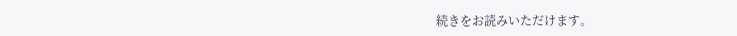続きをお読みいただけます。